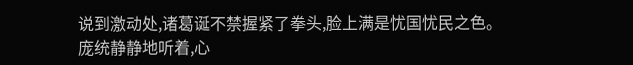说到激动处,诸葛诞不禁握紧了拳头,脸上满是忧国忧民之色。
庞统静静地听着,心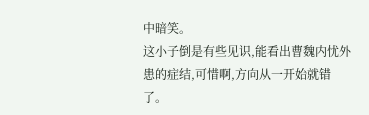中暗笑。
这小子倒是有些见识,能看出曹魏内忧外患的症结,可惜啊,方向从一开始就错了。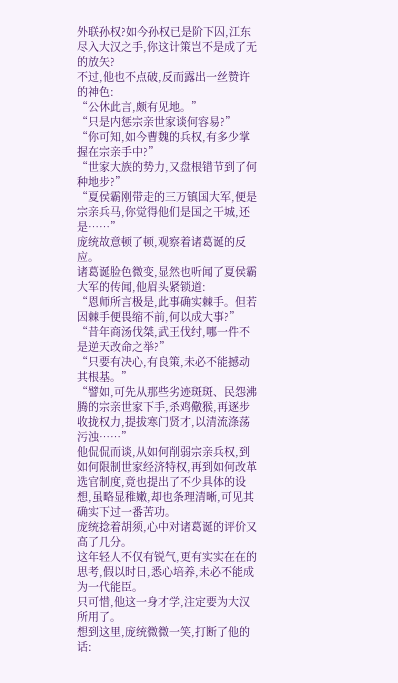外联孙权?如今孙权已是阶下囚,江东尽入大汉之手,你这计策岂不是成了无的放矢?
不过,他也不点破,反而露出一丝赞许的神色:
“公休此言,颇有见地。”
“只是内惩宗亲世家谈何容易?”
“你可知,如今曹魏的兵权,有多少掌握在宗亲手中?”
“世家大族的势力,又盘根错节到了何种地步?”
“夏侯霸刚带走的三万镇国大军,便是宗亲兵马,你觉得他们是国之干城,还是……”
庞统故意顿了顿,观察着诸葛诞的反应。
诸葛诞脸色微变,显然也听闻了夏侯霸大军的传闻,他眉头紧锁道:
“恩师所言极是,此事确实棘手。但若因棘手便畏缩不前,何以成大事?”
“昔年商汤伐桀,武王伐纣,哪一件不是逆天改命之举?”
“只要有决心,有良策,未必不能撼动其根基。”
“譬如,可先从那些劣迹斑斑、民怨沸腾的宗亲世家下手,杀鸡儆猴,再逐步收拢权力,提拔寒门贤才,以清流涤荡污浊……”
他侃侃而谈,从如何削弱宗亲兵权,到如何限制世家经济特权,再到如何改革选官制度,竟也提出了不少具体的设想,虽略显稚嫩,却也条理清晰,可见其确实下过一番苦功。
庞统捻着胡须,心中对诸葛诞的评价又高了几分。
这年轻人不仅有锐气,更有实实在在的思考,假以时日,悉心培养,未必不能成为一代能臣。
只可惜,他这一身才学,注定要为大汉所用了。
想到这里,庞统微微一笑,打断了他的话: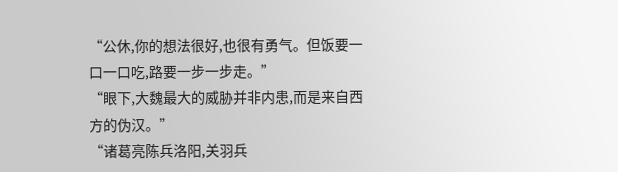“公休,你的想法很好,也很有勇气。但饭要一口一口吃,路要一步一步走。”
“眼下,大魏最大的威胁并非内患,而是来自西方的伪汉。”
“诸葛亮陈兵洛阳,关羽兵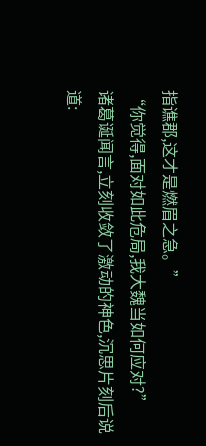指谯郡,这才是燃眉之急。”
“你觉得,面对如此危局,我大魏当如何应对?”
诸葛诞闻言,立刻收敛了激动的神色,沉思片刻后说道: